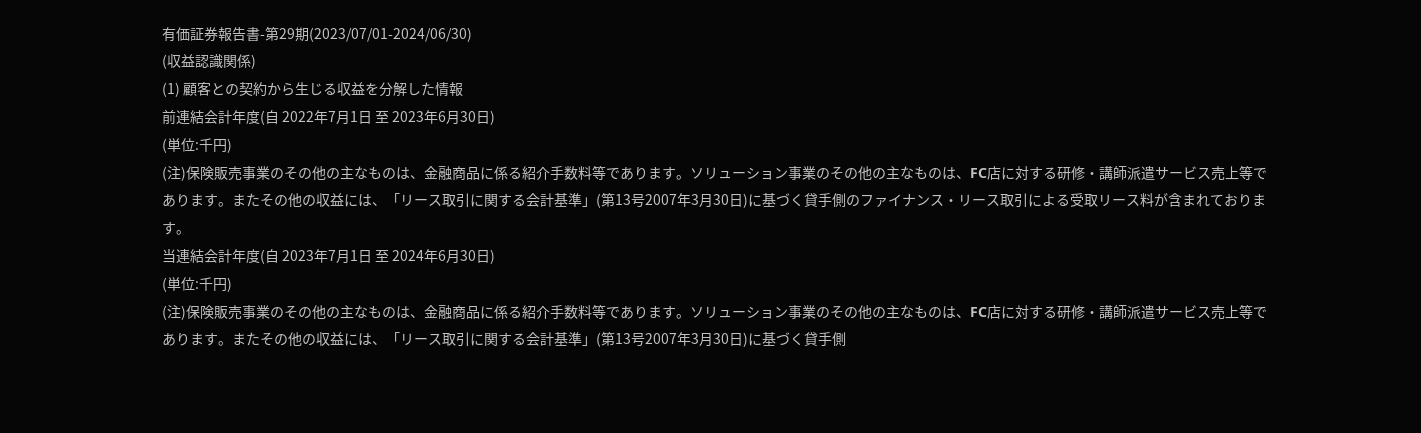有価証券報告書-第29期(2023/07/01-2024/06/30)
(収益認識関係)
(1) 顧客との契約から生じる収益を分解した情報
前連結会計年度(自 2022年7月1日 至 2023年6月30日)
(単位:千円)
(注)保険販売事業のその他の主なものは、金融商品に係る紹介手数料等であります。ソリューション事業のその他の主なものは、FC店に対する研修・講師派遣サービス売上等であります。またその他の収益には、「リース取引に関する会計基準」(第13号2007年3月30日)に基づく貸手側のファイナンス・リース取引による受取リース料が含まれております。
当連結会計年度(自 2023年7月1日 至 2024年6月30日)
(単位:千円)
(注)保険販売事業のその他の主なものは、金融商品に係る紹介手数料等であります。ソリューション事業のその他の主なものは、FC店に対する研修・講師派遣サービス売上等であります。またその他の収益には、「リース取引に関する会計基準」(第13号2007年3月30日)に基づく貸手側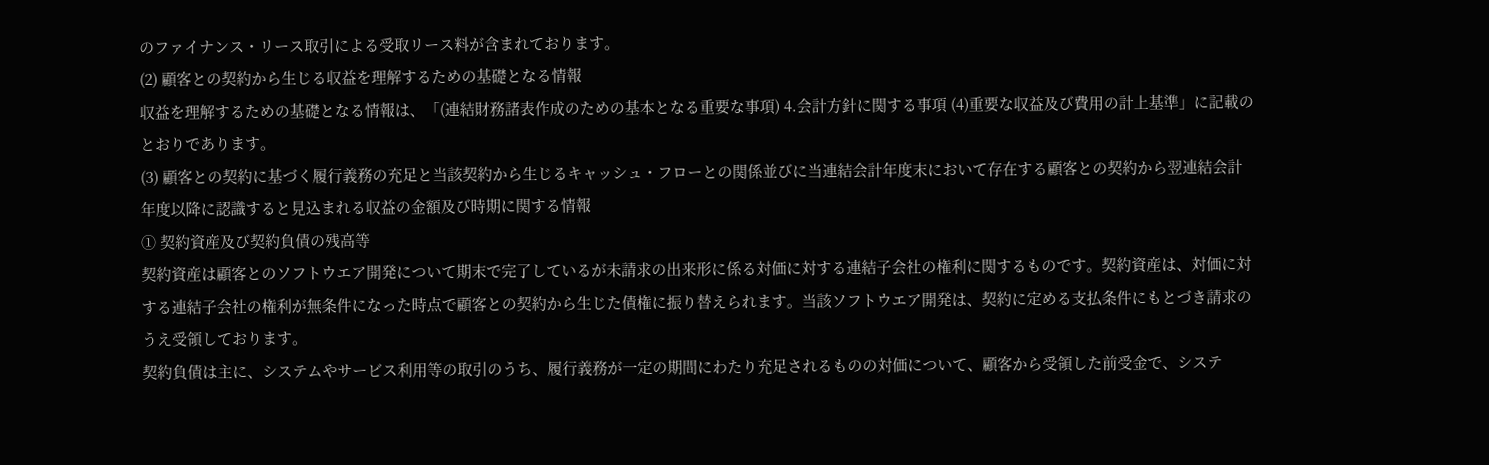のファイナンス・リース取引による受取リース料が含まれております。
(2) 顧客との契約から生じる収益を理解するための基礎となる情報
収益を理解するための基礎となる情報は、「(連結財務諸表作成のための基本となる重要な事項) 4.会計方針に関する事項 (4)重要な収益及び費用の計上基準」に記載のとおりであります。
(3) 顧客との契約に基づく履行義務の充足と当該契約から生じるキャッシュ・フローとの関係並びに当連結会計年度末において存在する顧客との契約から翌連結会計年度以降に認識すると見込まれる収益の金額及び時期に関する情報
① 契約資産及び契約負債の残高等
契約資産は顧客とのソフトウエア開発について期末で完了しているが未請求の出来形に係る対価に対する連結子会社の権利に関するものです。契約資産は、対価に対する連結子会社の権利が無条件になった時点で顧客との契約から生じた債権に振り替えられます。当該ソフトウエア開発は、契約に定める支払条件にもとづき請求のうえ受領しております。
契約負債は主に、システムやサービス利用等の取引のうち、履行義務が一定の期間にわたり充足されるものの対価について、顧客から受領した前受金で、システ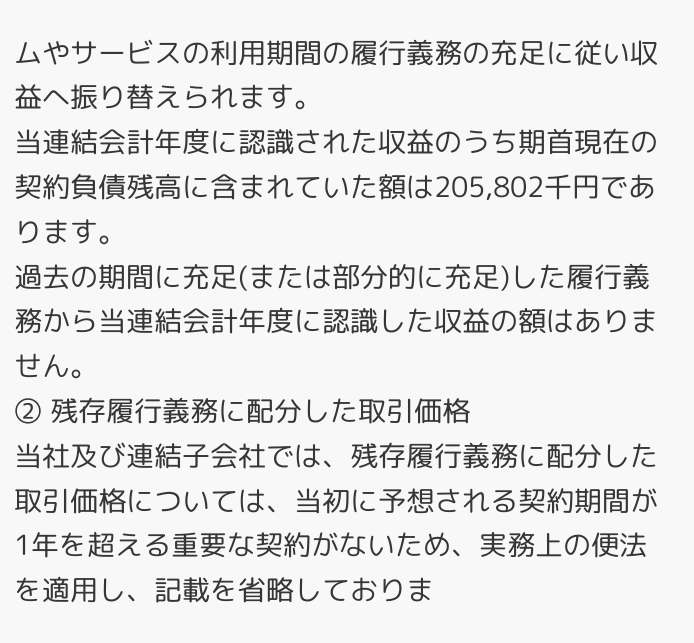ムやサービスの利用期間の履行義務の充足に従い収益へ振り替えられます。
当連結会計年度に認識された収益のうち期首現在の契約負債残高に含まれていた額は205,802千円であります。
過去の期間に充足(または部分的に充足)した履行義務から当連結会計年度に認識した収益の額はありません。
② 残存履行義務に配分した取引価格
当社及び連結子会社では、残存履行義務に配分した取引価格については、当初に予想される契約期間が1年を超える重要な契約がないため、実務上の便法を適用し、記載を省略しておりま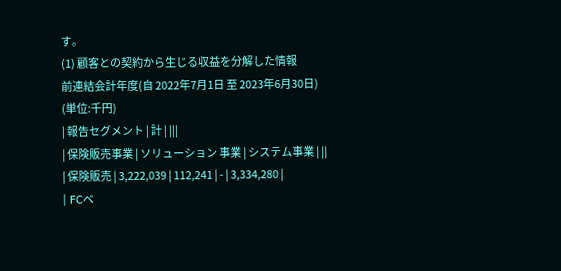す。
(1) 顧客との契約から生じる収益を分解した情報
前連結会計年度(自 2022年7月1日 至 2023年6月30日)
(単位:千円)
| 報告セグメント | 計 | |||
| 保険販売事業 | ソリューション 事業 | システム事業 | ||
| 保険販売 | 3,222,039 | 112,241 | - | 3,334,280 |
| FCベ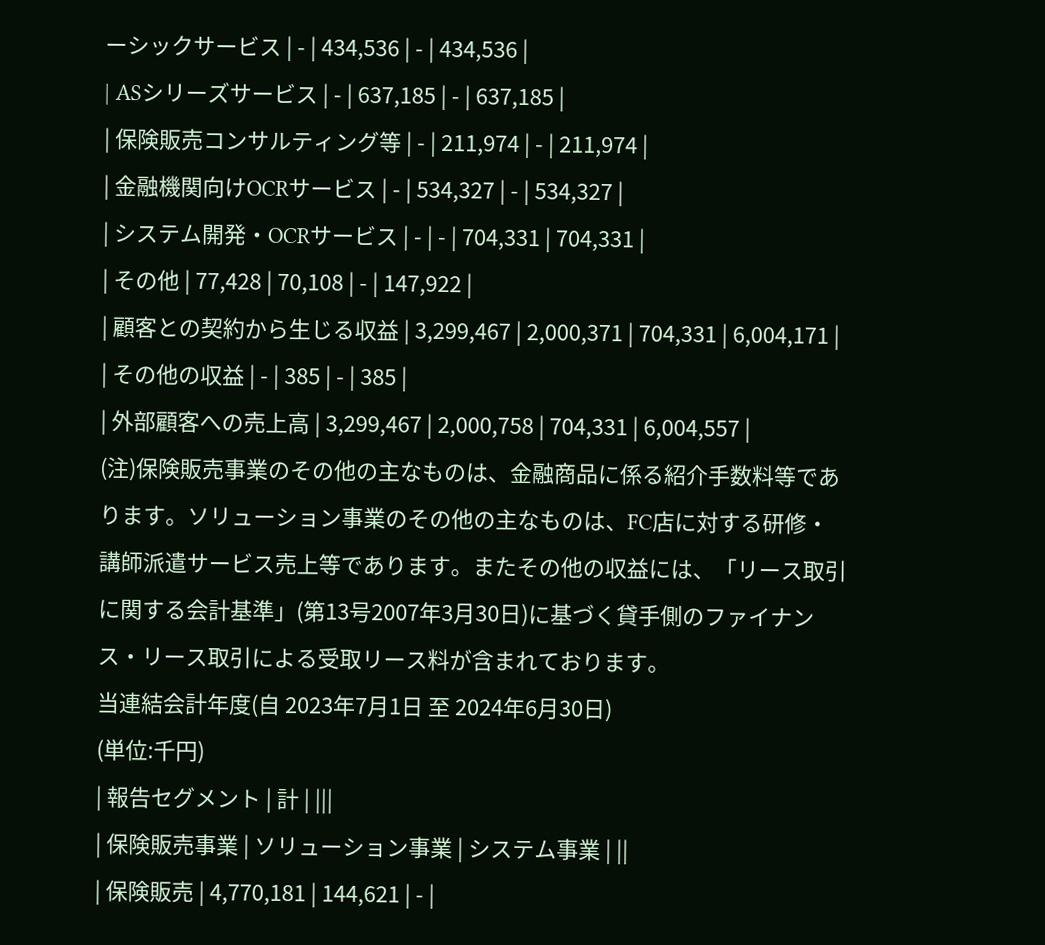ーシックサービス | - | 434,536 | - | 434,536 |
| ASシリーズサービス | - | 637,185 | - | 637,185 |
| 保険販売コンサルティング等 | - | 211,974 | - | 211,974 |
| 金融機関向けOCRサービス | - | 534,327 | - | 534,327 |
| システム開発・OCRサービス | - | - | 704,331 | 704,331 |
| その他 | 77,428 | 70,108 | - | 147,922 |
| 顧客との契約から生じる収益 | 3,299,467 | 2,000,371 | 704,331 | 6,004,171 |
| その他の収益 | - | 385 | - | 385 |
| 外部顧客への売上高 | 3,299,467 | 2,000,758 | 704,331 | 6,004,557 |
(注)保険販売事業のその他の主なものは、金融商品に係る紹介手数料等であります。ソリューション事業のその他の主なものは、FC店に対する研修・講師派遣サービス売上等であります。またその他の収益には、「リース取引に関する会計基準」(第13号2007年3月30日)に基づく貸手側のファイナンス・リース取引による受取リース料が含まれております。
当連結会計年度(自 2023年7月1日 至 2024年6月30日)
(単位:千円)
| 報告セグメント | 計 | |||
| 保険販売事業 | ソリューション事業 | システム事業 | ||
| 保険販売 | 4,770,181 | 144,621 | - |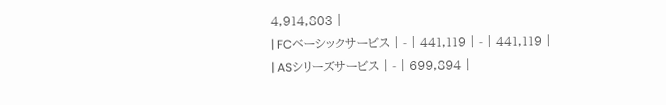4,914,803 |
| FCベーシックサービス | - | 441,119 | - | 441,119 |
| ASシリーズサービス | - | 699,894 |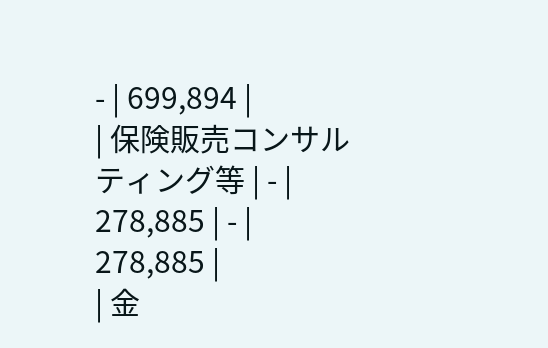- | 699,894 |
| 保険販売コンサルティング等 | - | 278,885 | - | 278,885 |
| 金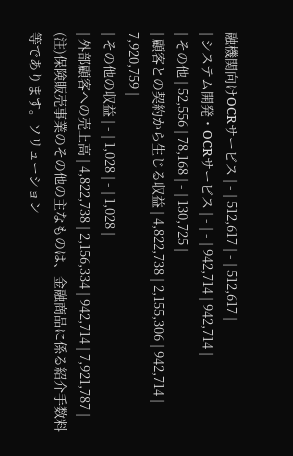融機関向けOCRサービス | - | 512,617 | - | 512,617 |
| システム開発・OCRサービス | - | - | 942,714 | 942,714 |
| その他 | 52,556 | 78,168 | - | 130,725 |
| 顧客との契約から生じる収益 | 4,822,738 | 2,155,306 | 942,714 | 7,920,759 |
| その他の収益 | - | 1,028 | - | 1,028 |
| 外部顧客への売上高 | 4,822,738 | 2,156,334 | 942,714 | 7,921,787 |
(注)保険販売事業のその他の主なものは、金融商品に係る紹介手数料等であります。ソリューション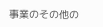事業のその他の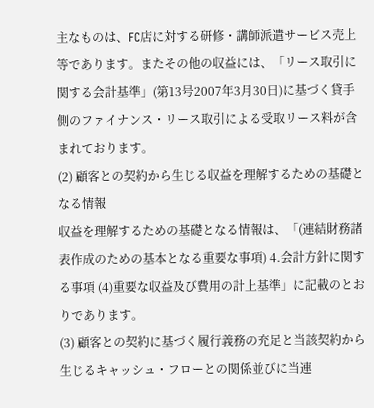主なものは、FC店に対する研修・講師派遣サービス売上等であります。またその他の収益には、「リース取引に関する会計基準」(第13号2007年3月30日)に基づく貸手側のファイナンス・リース取引による受取リース料が含まれております。
(2) 顧客との契約から生じる収益を理解するための基礎となる情報
収益を理解するための基礎となる情報は、「(連結財務諸表作成のための基本となる重要な事項) 4.会計方針に関する事項 (4)重要な収益及び費用の計上基準」に記載のとおりであります。
(3) 顧客との契約に基づく履行義務の充足と当該契約から生じるキャッシュ・フローとの関係並びに当連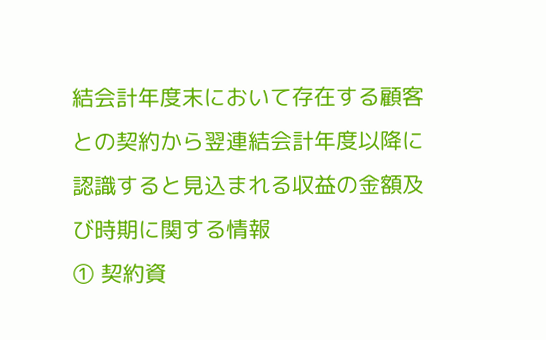結会計年度末において存在する顧客との契約から翌連結会計年度以降に認識すると見込まれる収益の金額及び時期に関する情報
① 契約資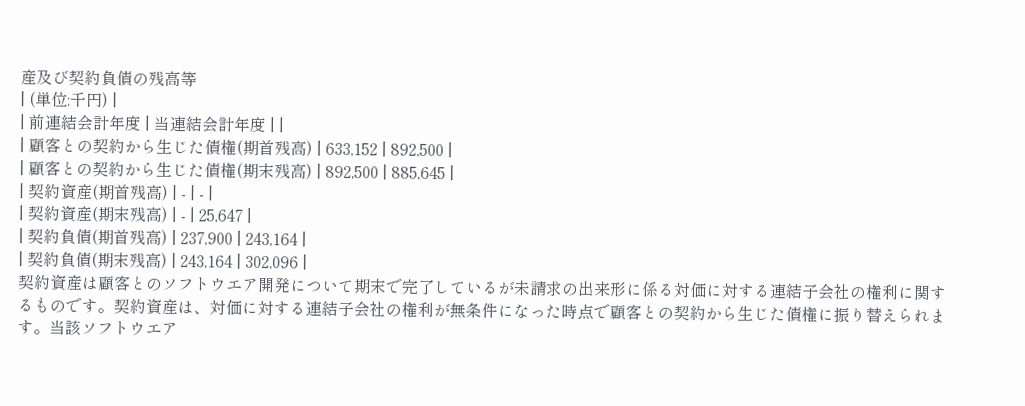産及び契約負債の残高等
| (単位:千円) |
| 前連結会計年度 | 当連結会計年度 | |
| 顧客との契約から生じた債権(期首残高) | 633,152 | 892,500 |
| 顧客との契約から生じた債権(期末残高) | 892,500 | 885,645 |
| 契約資産(期首残高) | - | - |
| 契約資産(期末残高) | - | 25,647 |
| 契約負債(期首残高) | 237,900 | 243,164 |
| 契約負債(期末残高) | 243,164 | 302,096 |
契約資産は顧客とのソフトウエア開発について期末で完了しているが未請求の出来形に係る対価に対する連結子会社の権利に関するものです。契約資産は、対価に対する連結子会社の権利が無条件になった時点で顧客との契約から生じた債権に振り替えられます。当該ソフトウエア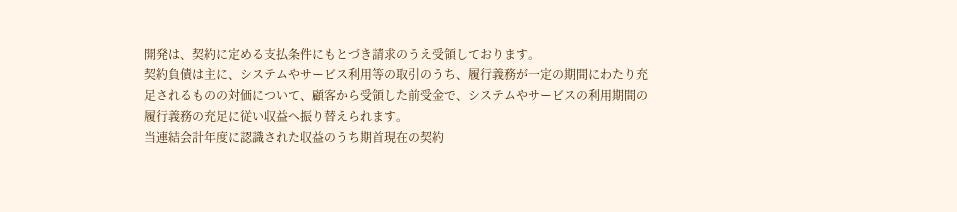開発は、契約に定める支払条件にもとづき請求のうえ受領しております。
契約負債は主に、システムやサービス利用等の取引のうち、履行義務が一定の期間にわたり充足されるものの対価について、顧客から受領した前受金で、システムやサービスの利用期間の履行義務の充足に従い収益へ振り替えられます。
当連結会計年度に認識された収益のうち期首現在の契約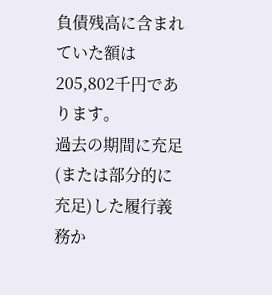負債残高に含まれていた額は205,802千円であります。
過去の期間に充足(または部分的に充足)した履行義務か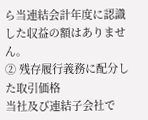ら当連結会計年度に認識した収益の額はありません。
② 残存履行義務に配分した取引価格
当社及び連結子会社で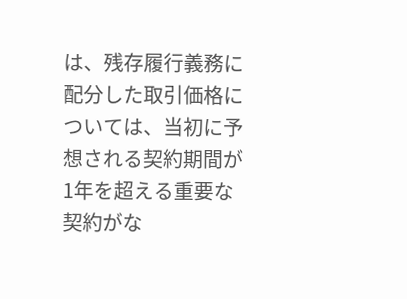は、残存履行義務に配分した取引価格については、当初に予想される契約期間が1年を超える重要な契約がな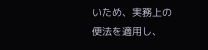いため、実務上の便法を適用し、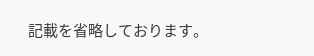記載を省略しております。